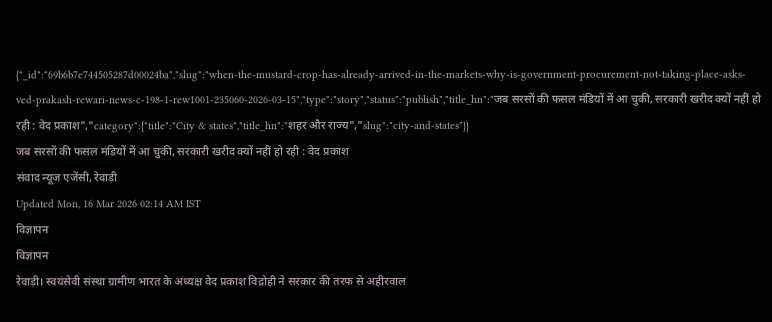{"_id":"69b6b7e744505287d00024ba","slug":"when-the-mustard-crop-has-already-arrived-in-the-markets-why-is-government-procurement-not-taking-place-asks-ved-prakash-rewari-news-c-198-1-rew1001-235060-2026-03-15","type":"story","status":"publish","title_hn":"जब सरसों की फसल मंडियों में आ चुकी, सरकारी खरीद क्यों नहीं हो रही : वेद प्रकाश","category":{"title":"City & states","title_hn":"शहर और राज्य","slug":"city-and-states"}}
जब सरसों की फसल मंडियों में आ चुकी, सरकारी खरीद क्यों नहीं हो रही : वेद प्रकाश
संवाद न्यूज एजेंसी, रेवाड़ी
Updated Mon, 16 Mar 2026 02:14 AM IST
विज्ञापन
विज्ञापन
रेवाड़ी। स्वयंसेवी संस्था ग्रामीण भारत के अध्यक्ष वेद प्रकाश विद्रोही ने सरकार की तरफ से अहीरवाल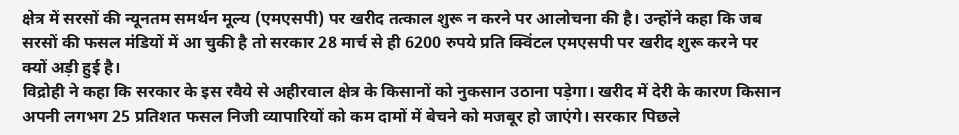क्षेत्र में सरसों की न्यूनतम समर्थन मूल्य (एमएसपी) पर खरीद तत्काल शुरू न करने पर आलोचना की है। उन्होंने कहा कि जब सरसों की फसल मंडियों में आ चुकी है तो सरकार 28 मार्च से ही 6200 रुपये प्रति क्विंटल एमएसपी पर खरीद शुरू करने पर क्यों अड़ी हुई है।
विद्रोही ने कहा कि सरकार के इस रवैये से अहीरवाल क्षेत्र के किसानों को नुकसान उठाना पड़ेगा। खरीद में देरी के कारण किसान अपनी लगभग 25 प्रतिशत फसल निजी व्यापारियों को कम दामों में बेचने को मजबूर हो जाएंगे। सरकार पिछले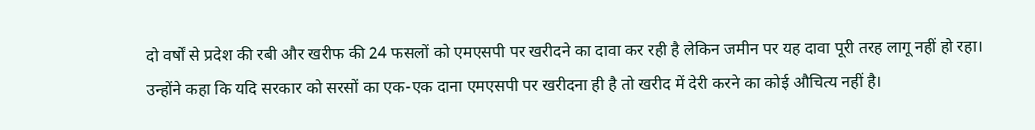दो वर्षों से प्रदेश की रबी और खरीफ की 24 फसलों को एमएसपी पर खरीदने का दावा कर रही है लेकिन जमीन पर यह दावा पूरी तरह लागू नहीं हो रहा।
उन्होंने कहा कि यदि सरकार को सरसों का एक-एक दाना एमएसपी पर खरीदना ही है तो खरीद में देरी करने का कोई औचित्य नहीं है।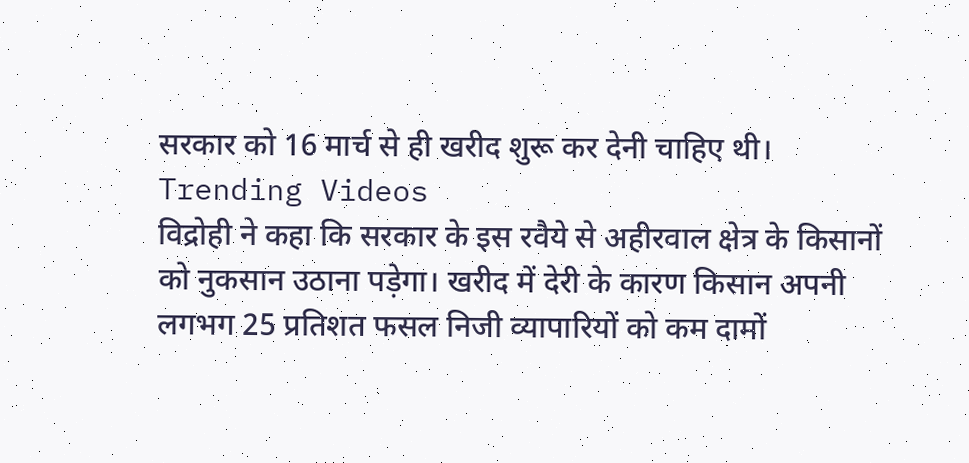सरकार को 16 मार्च से ही खरीद शुरू कर देनी चाहिए थी।
Trending Videos
विद्रोही ने कहा कि सरकार के इस रवैये से अहीरवाल क्षेत्र के किसानों को नुकसान उठाना पड़ेगा। खरीद में देरी के कारण किसान अपनी लगभग 25 प्रतिशत फसल निजी व्यापारियों को कम दामों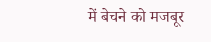में बेचने को मजबूर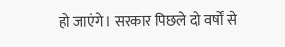हो जाएंगे। सरकार पिछले दो वर्षों से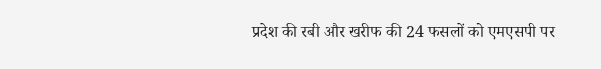प्रदेश की रबी और खरीफ की 24 फसलों को एमएसपी पर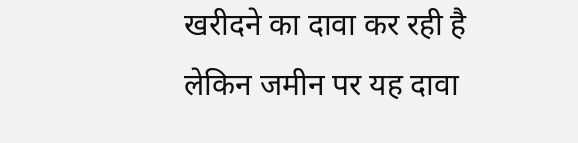खरीदने का दावा कर रही है लेकिन जमीन पर यह दावा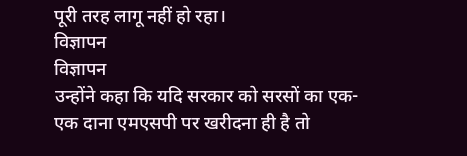पूरी तरह लागू नहीं हो रहा।
विज्ञापन
विज्ञापन
उन्होंने कहा कि यदि सरकार को सरसों का एक-एक दाना एमएसपी पर खरीदना ही है तो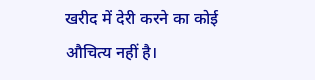खरीद में देरी करने का कोई औचित्य नहीं है।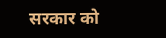सरकार को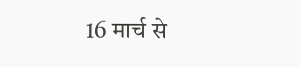16 मार्च से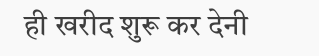ही खरीद शुरू कर देनी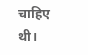चाहिए थी।